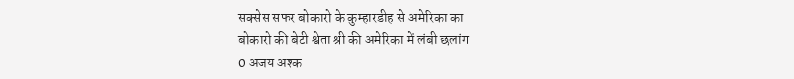सक्सेस सफर बोकारो के कुम्हारडीह से अमेरिका का
बोकारो की बेटी श्वेता श्री की अमेरिका में लंबी छलांग
0 अजय अश्क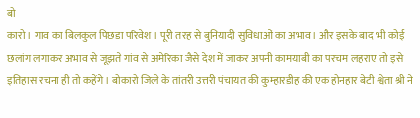बो
कारो। गाव का बिलकुल पिछडा परिवेश। पूरी तरह से बुनियादी सुविधाओं का अभाव। और इसके बाद भी कोई छलांग लगाकर अभाव से जूझते गांव से अमेरिका जैसे देश में जाकर अपनी कामयाबी का परचम लहराए तो इसे इतिहास रचना ही तो कहेंगे। बोकारो जिले के तांतरी उत्तरी पंचायत की कुम्हारडीह की एक होनहार बेटी श्वेता श्री ने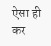ऐसा ही कर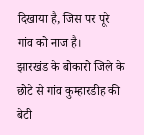दिखाया है, जिस पर पूरे गांव को नाज है।
झारखंड के बोकारो जिले के छोटे से गांव कुम्हारडीह की बेटी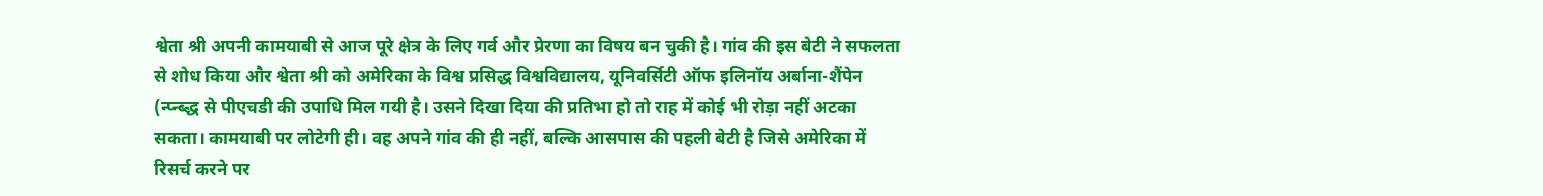श्वेता श्री अपनी कामयाबी से आज पूरे क्षेत्र के लिए गर्व और प्रेरणा का विषय बन चुकी है। गांव की इस बेटी ने सफलता से शोध किया और श्वेता श्री को अमेरिका के विश्व प्रसिद्ध विश्वविद्यालय, यूनिवर्सिटी ऑफ इलिनॉय अर्बाना-शैंपेन (न्प्न्ब्द्ध से पीएचडी की उपाधि मिल गयी है। उसने दिखा दिया की प्रतिभा हो तो राह में कोई भी रोड़ा नहीं अटका सकता। कामयाबी पर लोटेगी ही। वह अपने गांव की ही नहीं, बल्कि आसपास की पहली बेटी है जिसे अमेरिका में रिसर्च करने पर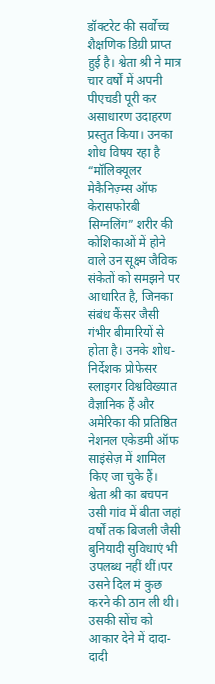डॉक्टरेट की सर्वोच्च शैक्षणिक डिग्री प्राप्त हुई है। श्वेता श्री ने मात्र चार वर्षों में अपनी पीएचडी पूरी कर असाधारण उदाहरण प्रस्तुत किया। उनका शोध विषय रहा है “मॉलिक्यूलर मेकैनिज़्म्स ऑफ केरासफोरबी सिग्नलिंग” शरीर की कोशिकाओं में होने वाले उन सूक्ष्म जैविक संकेतों को समझने पर आधारित है, जिनका संबंध कैंसर जैसी गंभीर बीमारियों से होता है। उनके शोध-निर्देशक प्रोफेसर स्लाइगर विश्वविख्यात वैज्ञानिक हैं और अमेरिका की प्रतिष्ठित नेशनल एकेडमी ऑफ साइंसेज़ में शामिल किए जा चुके हैं।
श्वेता श्री का बचपन उसी गांव में बीता जहां वर्षों तक बिजली जैसी बुनियादी सुविधाएं भी उपलब्ध नहीं थीं।पर उसने दिल मं कुछ करने की ठान ली थी। उसकी सोंच को आकार देने में दादा-दादी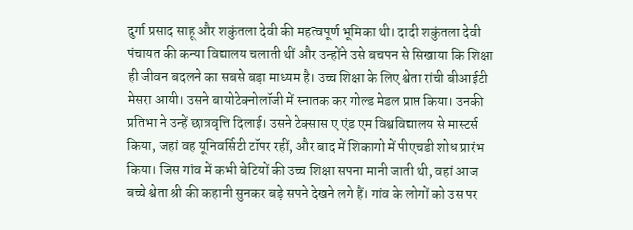दुर्गा प्रसाद साहू और शकुंतला देवी की महत्वपूर्ण भूमिका थी। दादी शकुंतला देवी पंचायत की कन्या विद्यालय चलाती थीं और उन्होंने उसे बचपन से सिखाया कि शिक्षा ही जीवन बदलने का सबसे बड़ा माध्यम है। उच्च शिक्षा के लिए श्वेता रांची बीआईटी मेसरा आयी। उसने बायोटेक्नोलॉजी में स्नातक कर गोल्ड मेडल प्राप्त किया। उनकी प्रतिभा ने उन्हें छात्रवृत्ति दिलाई। उसने टेक्सास ए एंड एम विश्वविद्यालय से मास्टर्स किया, जहां वह यूनिवर्सिटी टॉपर रहीं, और बाद में शिकागो में पीएचडी शोध प्रारंभ किया। जिस गांव में कभी बेटियों की उच्च शिक्षा सपना मानी जाती थी, वहां आज बच्चे श्वेता श्री की कहानी सुनकर बड़े सपने देखने लगे हैं। गांव के लोगों को उस पर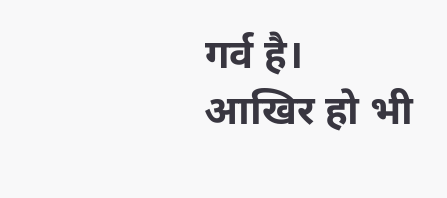गर्व है। आखिर हो भी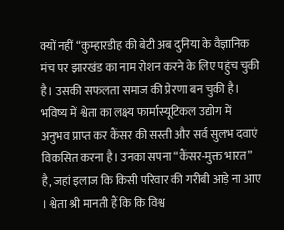क्यों नहीं “कुम्हारडीह की बेटी अब दुनिया के वैज्ञानिक मंच पर झारखंड का नाम रोशन करने के लिए पहुंच चुकी है। उसकी सफलता समाज की प्रेरणा बन चुकी है।
भविष्य में श्वेता का लक्ष्य फार्मास्यूटिकल उद्योग में अनुभव प्राप्त कर कैंसर की सस्ती और सर्व सुलभ दवाएं विकसित करना है। उनका सपना “कैंसर-मुक्त भारत” है, जहां इलाज कि किसी परिवार की गरीबी आड़े ना आए । श्वेता श्री मानती हैं कि कि विश्व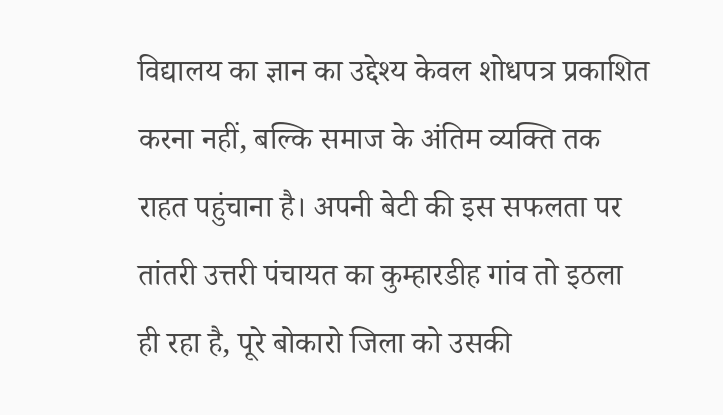विद्यालय का ज्ञान का उद्देश्य केवल शोधपत्र प्रकाशित करना नहीं, बल्कि समाज के अंतिम व्यक्ति तक राहत पहुंचाना है। अपनी बेटी की इस सफलता पर तांतरी उत्तरी पंचायत का कुम्हारडीह गांव तो इठला ही रहा है, पूरे बोकारो जिला को उसकी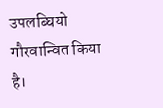उपलब्घियो गौरवान्वित किया है।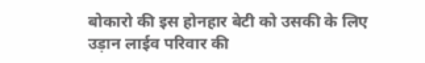बोकारो की इस होनहार बेटी को उसकी के लिए उड़ान लाईव परिवार की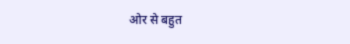ओर से बहुत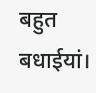बहुत बधाईयां।